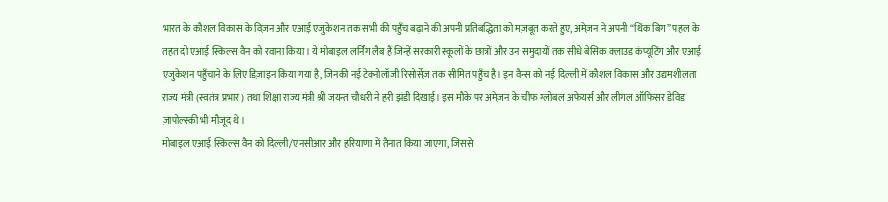भारत के कौशल विकास के विज़न और एआई एजुकेशन तक सभी की पहुँच बढ़ाने की अपनी प्रतिबद्धिता को मज़बूत करते हुए, अमेज़न ने अपनी “थिंक बिग” पहल के तहत दो एआई स्किल्स वैन को रवाना किया। ये मोबाइल लर्निंग लैब हैं जिन्हें सरकारी स्कूलों के छात्रों और उन समुदायों तक सीधे बेसिक क्लाउड कंप्यूटिंग और एआई एजुकेशन पहुँचाने के लिए डिज़ाइन किया गया है, जिनकी नई टेक्नोलॉजी रिसोर्सेज़ तक सीमित पहुँच है। इन वैन्स को नई दिल्ली में कौशल विकास और उद्यमशीलता राज्य मंत्री (स्वतंत्र प्रभार) तथा शिक्षा राज्य मंत्री श्री जयन्त चौधरी ने हरी झंडी दिखाई। इस मौके पर अमेज़न के चीफ ग्लोबल अफेयर्स और लीगल ऑफिसर डेविड ज़ापोल्स्की भी मौजूद थे।
मोबाइल एआई स्किल्स वैन को दिल्ली/एनसीआर और हरियाणा में तैनात किया जाएगा, जिससे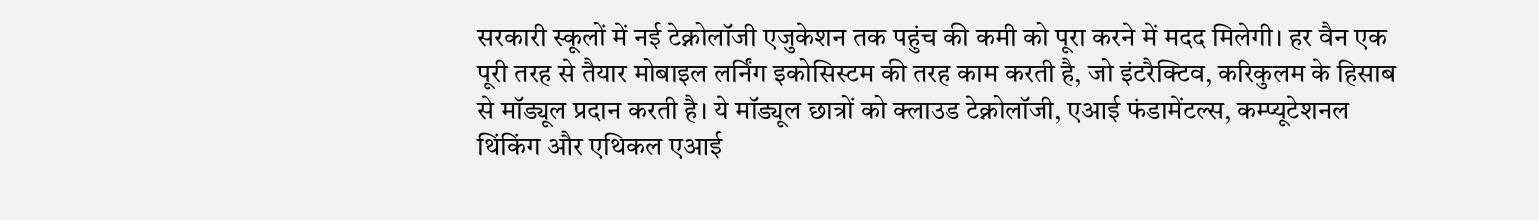सरकारी स्कूलों में नई टेक्नोलॉजी एजुकेशन तक पहुंच की कमी को पूरा करने में मदद मिलेगी। हर वैन एक पूरी तरह से तैयार मोबाइल लर्निंग इकोसिस्टम की तरह काम करती है, जो इंटरैक्टिव, करिकुलम के हिसाब से मॉड्यूल प्रदान करती है। ये मॉड्यूल छात्रों को क्लाउड टेक्नोलॉजी, एआई फंडामेंटल्स, कम्प्यूटेशनल थिंकिंग और एथिकल एआई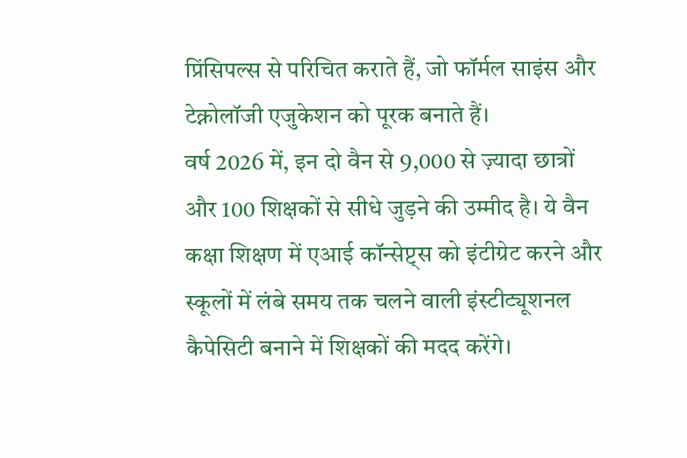प्रिंसिपल्स से परिचित कराते हैं, जो फॉर्मल साइंस और टेक्नोलॉजी एजुकेशन को पूरक बनाते हैं।
वर्ष 2026 में, इन दो वैन से 9,000 से ज़्यादा छात्रों और 100 शिक्षकों से सीधे जुड़ने की उम्मीद है। ये वैन कक्षा शिक्षण में एआई कॉन्सेप्ट्स को इंटीग्रेट करने और स्कूलों में लंबे समय तक चलने वाली इंस्टीट्यूशनल कैपेसिटी बनाने में शिक्षकों की मदद करेंगे।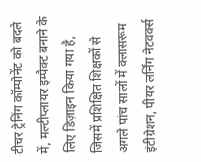टीचर ट्रेनिंग कॉम्पोनेंट को बदले में, मल्टीप्लायर इम्पैक्ट बनाने के लिए डिज़ाइन किया गया है, जिसमें प्रशिक्षित शिक्षकों से अगले पांच सालों में क्लासरूम इंटीग्रेशन, पीयर लर्निंग नेटवर्क्स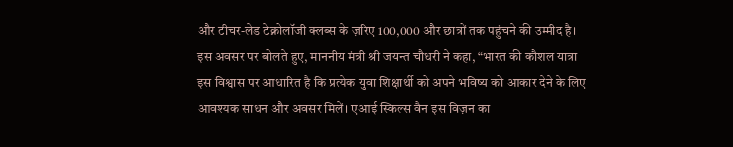और टीचर-लेड टेक्नोलॉजी क्लब्स के ज़रिए 100,000 और छात्रों तक पहुंचने की उम्मीद है।
इस अवसर पर बोलते हुए, माननीय मंत्री श्री जयन्त चौधरी ने कहा, “भारत की कौशल यात्रा इस विश्वास पर आधारित है कि प्रत्येक युवा शिक्षार्थी को अपने भविष्य को आकार देने के लिए आवश्यक साधन और अवसर मिलें। एआई स्किल्स वैन इस विज़न का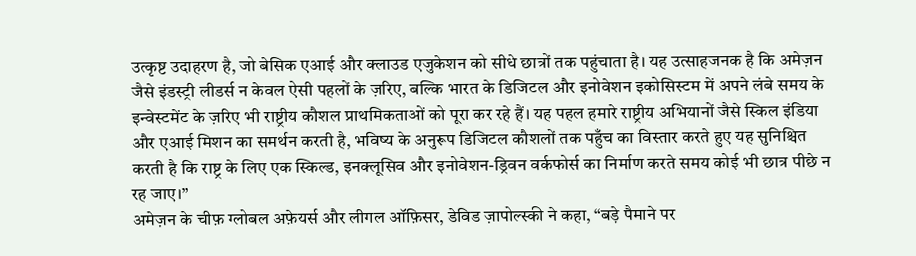उत्कृष्ट उदाहरण है, जो बेसिक एआई और क्लाउड एजुकेशन को सीधे छात्रों तक पहुंचाता है। यह उत्साहजनक है कि अमेज़न जैसे इंडस्ट्री लीडर्स न केवल ऐसी पहलों के ज़रिए, बल्कि भारत के डिजिटल और इनोवेशन इकोसिस्टम में अपने लंबे समय के इन्वेस्टमेंट के ज़रिए भी राष्ट्रीय कौशल प्राथमिकताओं को पूरा कर रहे हैं। यह पहल हमारे राष्ट्रीय अभियानों जैसे स्किल इंडिया और एआई मिशन का समर्थन करती है, भविष्य के अनुरूप डिजिटल कौशलों तक पहुँच का विस्तार करते हुए यह सुनिश्चित करती है कि राष्ट्र के लिए एक स्किल्ड, इनक्लूसिव और इनोवेशन-ड्रिवन वर्कफोर्स का निर्माण करते समय कोई भी छात्र पीछे न रह जाए।”
अमेज़न के चीफ़ ग्लोबल अफ़ेयर्स और लीगल ऑफ़िसर, डेविड ज़ापोल्स्की ने कहा, “बड़े पैमाने पर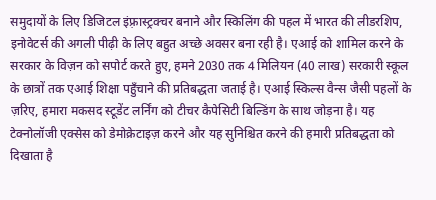समुदायों के लिए डिजिटल इंफ़्रास्ट्रक्चर बनाने और स्किलिंग की पहल में भारत की लीडरशिप, इनोवेटर्स की अगली पीढ़ी के लिए बहुत अच्छे अवसर बना रही है। एआई को शामिल करने के सरकार के विज़न को सपोर्ट करते हुए, हमने 2030 तक 4 मिलियन (40 लाख) सरकारी स्कूल के छात्रों तक एआई शिक्षा पहुँचाने की प्रतिबद्धता जताई है। एआई स्किल्स वैन्स जैसी पहलों के ज़रिए, हमारा मकसद स्टूडेंट लर्निंग को टीचर कैपेसिटी बिल्डिंग के साथ जोड़ना है। यह टेक्नोलॉजी एक्सेस को डेमोक्रेटाइज़ करने और यह सुनिश्चित करने की हमारी प्रतिबद्धता को दिखाता है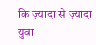कि ज़्यादा से ज़्यादा युवा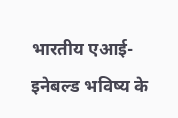भारतीय एआई-इनेबल्ड भविष्य के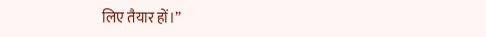लिए तैयार हों।”